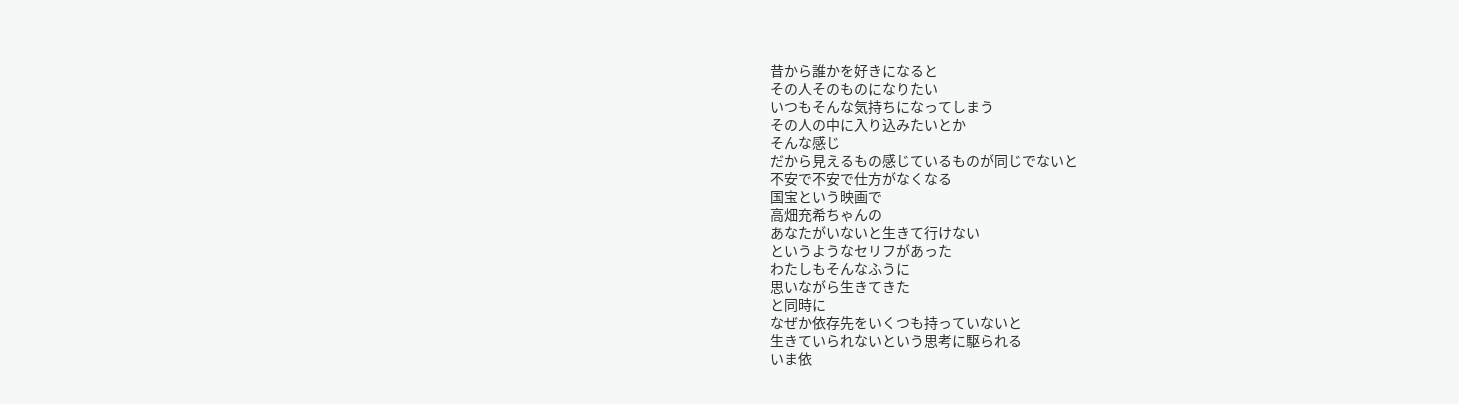昔から誰かを好きになると
その人そのものになりたい
いつもそんな気持ちになってしまう
その人の中に入り込みたいとか
そんな感じ
だから見えるもの感じているものが同じでないと
不安で不安で仕方がなくなる
国宝という映画で
高畑充希ちゃんの
あなたがいないと生きて行けない
というようなセリフがあった
わたしもそんなふうに
思いながら生きてきた
と同時に
なぜか依存先をいくつも持っていないと
生きていられないという思考に駆られる
いま依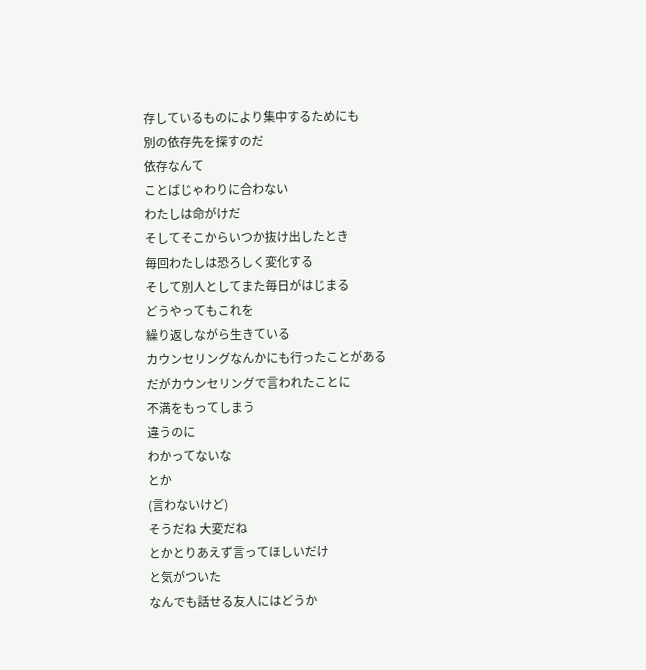存しているものにより集中するためにも
別の依存先を探すのだ
依存なんて
ことばじゃわりに合わない
わたしは命がけだ
そしてそこからいつか抜け出したとき
毎回わたしは恐ろしく変化する
そして別人としてまた毎日がはじまる
どうやってもこれを
繰り返しながら生きている
カウンセリングなんかにも行ったことがある
だがカウンセリングで言われたことに
不満をもってしまう
違うのに
わかってないな
とか
(言わないけど)
そうだね 大変だね
とかとりあえず言ってほしいだけ
と気がついた
なんでも話せる友人にはどうか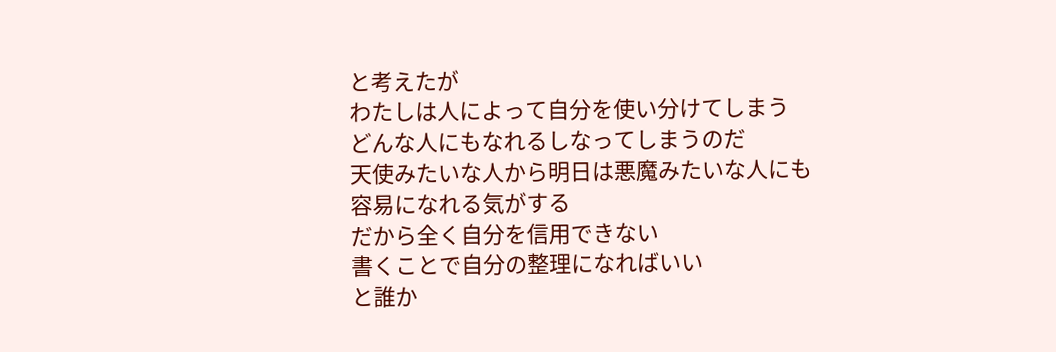と考えたが
わたしは人によって自分を使い分けてしまう
どんな人にもなれるしなってしまうのだ
天使みたいな人から明日は悪魔みたいな人にも
容易になれる気がする
だから全く自分を信用できない
書くことで自分の整理になればいい
と誰か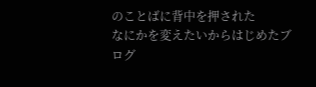のことばに背中を押された
なにかを変えたいからはじめたブログ